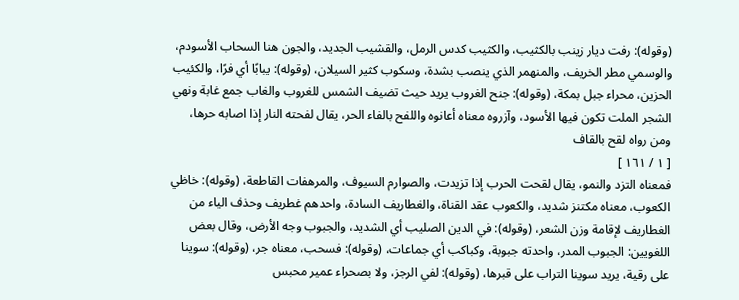(وقوله): رفت ديار زينب بالكثيب، والكثيب كدس الرمل، والقشيب الجديد، والجون هنا السحاب الأسودم، والوسمي مطر الخريف، والمنهمر الذي ينصب بشدة، وسكوب كثير السيلان، (وقوله): يبابًا أي فرًا، والكئيب الحزين، محراء جبل بمكة، (وقوله): جنح الغروب يريد حيث تضيف الشمس للغروب والغاب جمع غابة ونهي الشجر الملت تكون فيها الأسود، وآزروه معناه أعانوه واللفح بالفاء الحر، يقال لفحته النار إذا اصابه حرها، ومن رواه لقح بالقاف
[ ١ / ١٦١ ]
فمعناه التزد والنمو، يقال لقحت الحرب إذا تزيدت، والصوارم السيوف، والمرهفات القاطعة، (وقوله): خاظي الكعوب، معناه مكتنز شديد، والكعوب عقد القناة، والغطاريف السادة، واحدهم غطريف وحذف الياء من الغطاريف لإقامة وزن الشعر، (وقوله): في الدين الصليب أي الشديد، والجبوب وجه الأرض، وقال بعض اللغويين: الجبوب المدر، واحدته جبوبة، وكباكب أي جماعات، (وقوله): فسحب، معناه جر، (وقوله): سوينا على رقية، يريد سوينا التراب على قبرها، (وقوله): لفي الرجز، ولا بصحراء عمير محبس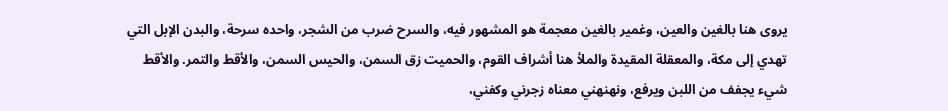يروى هنا بالغين والعين، وغمير بالغين معجمة هو المشهور فيه، والسرح ضرب من الشجر، واحده سرحة، والبدن الإبل التي تهدي إلى مكة، والمعقلة المقيدة والملأ هنا أشراف القوم، والحميت زق السمن، والحيس السمن، والأقط والتمر. والأقط شيء يجفف من اللبن ويرفع، ونهنهني معناه زجرني وكفني،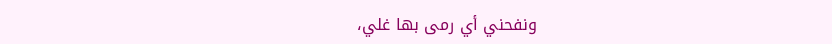ونفحني أي رمى بها غلي،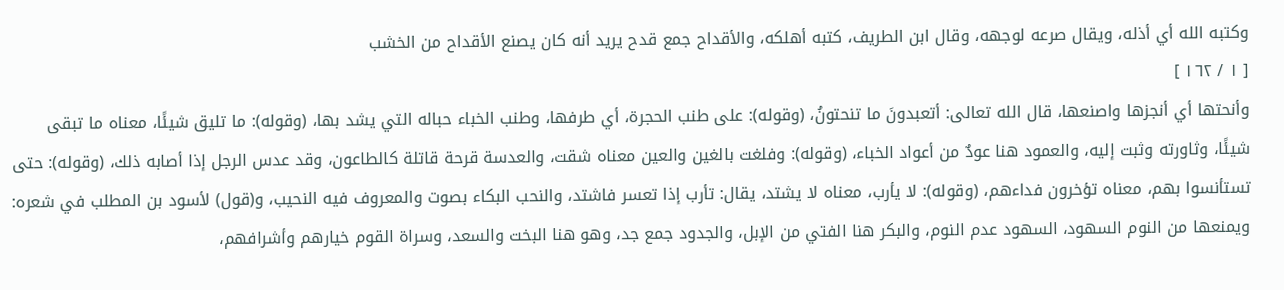وكتبه الله أي أذله، ويقال صرعه لوجهه، وقال ابن الطريف، كتبه أهلكه، والأقداح جمع قدح يريد أنه كان يصنع الأقداح من الخشب
[ ١ / ١٦٢ ]
وأنحتها أي أنجزها واصنعها، قال الله تعالى: أتعبدونَ ما تنحتونُ، (وقوله): على طنب الحجرة، أي طرفها، وطنب الخباء حباله التي يشد بها، (وقوله): ما تليق شيئًا، معناه ما تبقى شيئًا، وثاورته وثبت إليه، والعمود هنا عودٌ من أعواد الخباء، (وقوله): وفلغت بالغين والعين معناه شقت، والعدسة قرحة قاتلة كالطاعون، وقد عدس الرجل إذا أصابه ذلك، (وقوله): حتى تستأنسوا بهم، معناه تؤخرون فداءهم، (وقوله): لا يأرب، معناه لا يشتد، يقال: تأرب إذا تعسر فاشتد، والنحب البكاء بصوت والمعروف فيه النحيب، و(قول) لأسود بن المطلب في شعره: ويمنعها من النوم السهود، السهود عدم النوم، والبكر هنا الفتي من الإبل، والجدود جمع جد، وهو هنا البخت والسعد، وسراة القوم خيارهم وأشرافهم،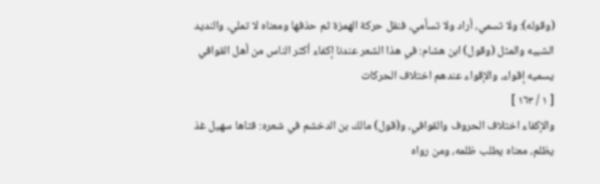(وقوله): ولا تسمي، أراد ولا تسأمي، فنقل حركة الهمزة ثم حذفها ومعناه لا تملي، والنديد الشبيه والمثل (وقول) ابن هشام: في هذا الشعر عندنا إكفاء أكثر الناس من أهل القوافي يسميه إقواء، والإقواء عندهم اختلاف الحركات
[ ١ / ١٦٣ ]
والإكفاء اختلاف الحروف والقوافي، و(قول) مالك بن الدخشم في شعره: فتاها سهيل غذ يظلم، معناه يطلب ظلمه، ومن رواه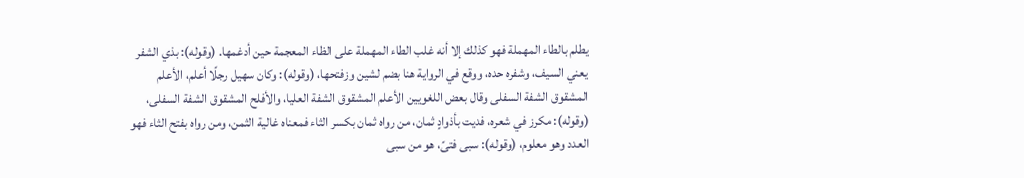يطلم بالطاء المهملة فهو كذلك إلا أنه غلب الطاء المهملة على الظاء المعجمة حين أدغمها. (وقوله): بذي الشفر يعني السيف، وشفره حده، ووقع في الرواية هنا بضم لشين وزفتحها، (وقوله): وكان سهيل رجلًا أعلم، الأعلم المشقوق الشفة السفلى وقال بعض اللغويين الأعلم المشقوق الشفة العليا، والأفلح المشقوق الشفة السفلى، (وقوله): مكرز في شعره، فديت بأذوادٍ ثمان، من رواه ثمان بكسر الثاء فمعناه غالية الثمن، ومن رواه بفتح الثاء فهو العدد وهو معلوم، (وقوله): سبى فتىً، هو من سبى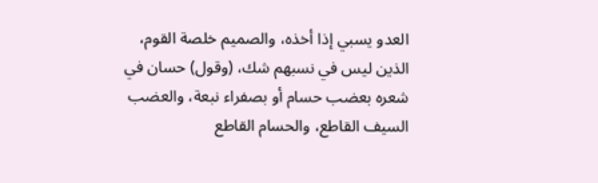العدو يسبي إذا أخذه، والصميم خلصة القوم، الذين ليس في نسبهم شك، (وقول) حسان في شعره بعضب حسام أو بصفراء نبعة، والعضب السيف القاطع، والحسام القاطع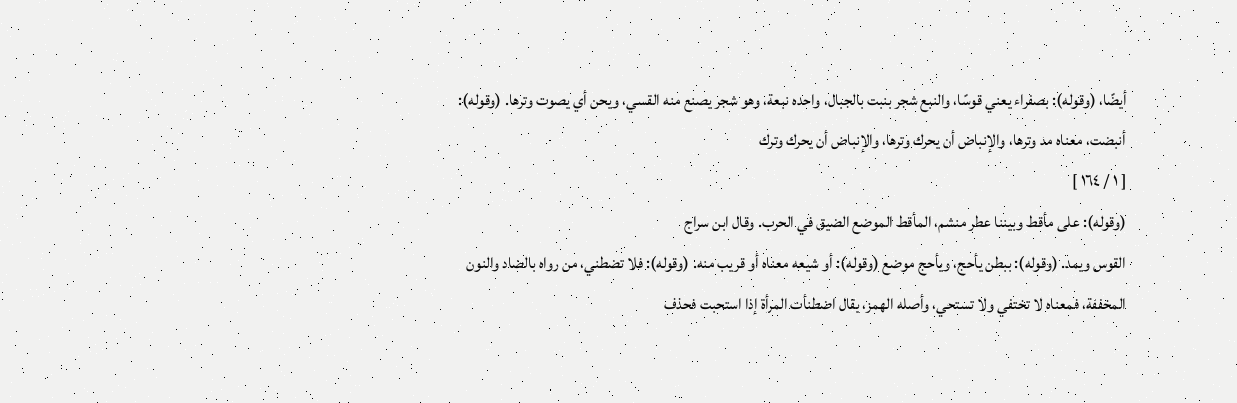أيضًا، (وقوله): بصفراء يعني قوسًا، والنبع شجر بنبت بالجبال، واحده نبعة، وهو شجر يصنع منه القسي، ويحن أي يصوت وترها. (وقوله): أنبضت، معناه مد وترها، والإنباض أن يحرك وترها، والإنباض أن يحرك وترك
[ ١ / ١٦٤ ]
(وقوله): على مأقط وبيننا عطر منشم، المأقط الموضع الضيق في الحرب. وقال ابن سراج
القوس ويمد. (وقوله): ببطن يأحج، ويأحج موضع (وقوله): أو شيعه معناه أو قريب منه. (وقوله): فلا تضطني، من رواه بالضاد والنون المخففة، فمعناه لا تختفي ولا تستحي، وأصله الهمز، يقال اضطنأت المرأة إذا استحبت فحذف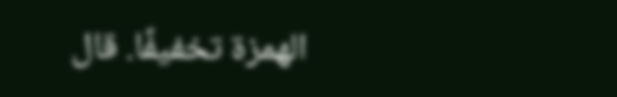الهمزة تخفيفًا. قال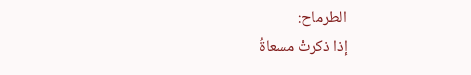الطرماح:
إذا ذكرتْ مسعاةُ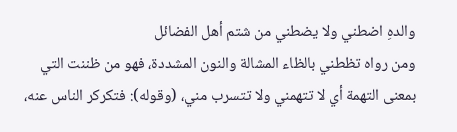والدهِ اضطني ولا يضطني من شتم أهل الفضائل
ومن رواه تظطني بالظاء المشالة والنون المشددة، فهو من ظننت التي بمعنى التهمة أي لا تتهمني ولا تتسرب مني، (وقوله): فتكركر الناس عنه،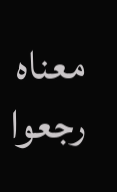معناه رجعوا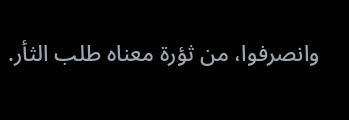وانصرفوا، من ثؤرة معناه طلب الثأر.